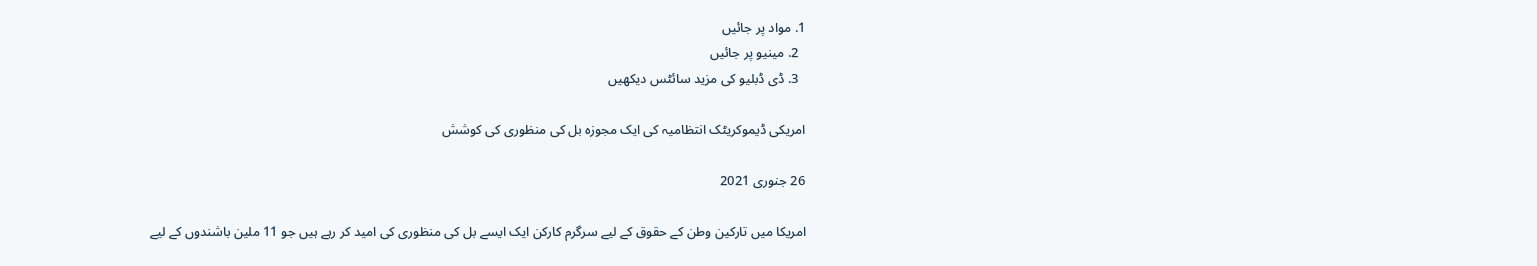1. مواد پر جائیں
  2. مینیو پر جائیں
  3. ڈی ڈبلیو کی مزید سائٹس دیکھیں

امریکی ڈیموکریٹک انتظامیہ کی ایک مجوزہ بل کی منظوری کی کوشش

26 جنوری 2021

امریکا میں تارکین وطن کے حقوق کے لیے سرگرم کارکن ایک ایسے بل کی منظوری کی امید کر رہے ہیں جو 11 ملین باشندوں کے لیے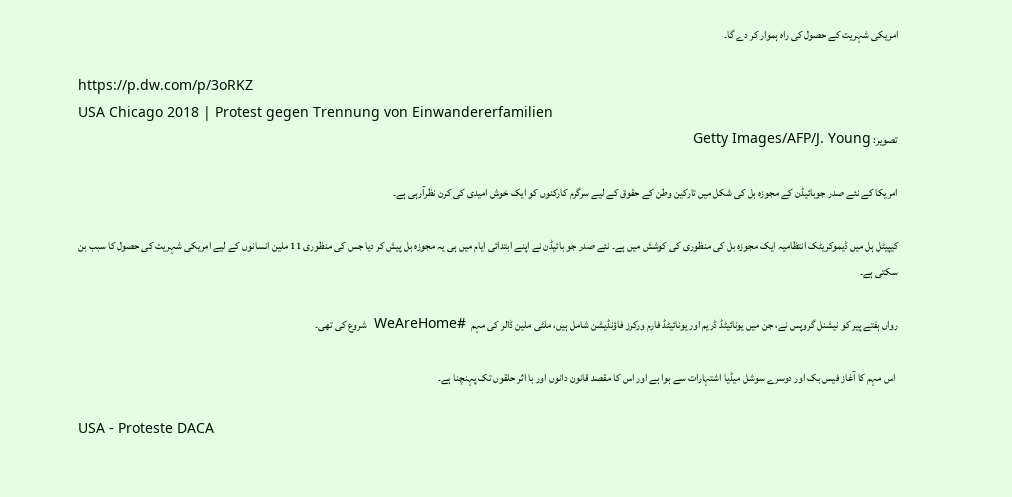امریکی شہریت کے حصول کی راہ ہموار کر دے گا۔

https://p.dw.com/p/3oRKZ
USA Chicago 2018 | Protest gegen Trennung von Einwandererfamilien
تصویر: Getty Images/AFP/J. Young

امریکا کے نئے صدر جوبائیڈن کے مجوزہ بل کی شکل میں تارکین وطن کے حقوق کے لیے سرگرم کارکنوں کو ایک خوش امیدی کی کرن نظرآرہی ہے۔

کیپیٹل ہل میں ڈیموکریٹک انتظامیہ ایک مجوزہ بل کی منظوری کی کوشش میں ہے۔ نئے صدر جو بائیڈن نے اپنے ابتدائی ایام میں ہی یہ مجوزہ بل پیش کر دیا جس کی منظوری 11 ملین انسانوں کے لیے امریکی شہریت کی حصول کا سبب بن سکتی ہے۔

رواں ہفتے پیر کو نیشنل گروپس نے، جن میں یونائیٹڈ ڈریم اور یونائیٹڈ فارم ورکرز فاؤنڈیشن شامل ہیں، ملٹی ملین ڈالر کی مہم  #WeAreHome  شروع کی تھی۔

 اس مہم کا آغاز فیس بک اور دوسرے سوشل میڈیا اشتہارات سے ہوا ہے اور اس کا مقصد قانون دانوں اور با اثر حلقوں تک پہنچنا ہے۔

USA - Proteste DACA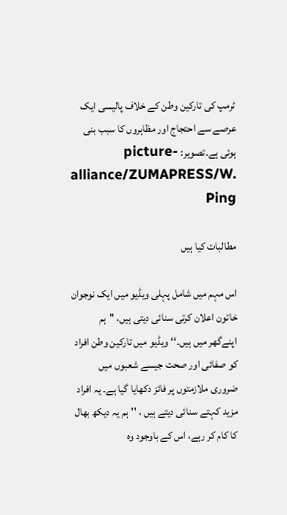ٹرمپ کی تارکین وطن کے خلاف پالیسی ایک عرصے سے احتجاج اور مظاہروں کا سبب بنی ہوئی ہے۔تصویر: picture-alliance/ZUMAPRESS/W. Ping

مطالبات کیا ہیں

اس مہم میں شامل پہلی ویڈیو میں ایک نوجوان خاتون اعلان کرتی سنائی دیتی ہیں، ''ہم اپنےگھر میں ہیں۔‘‘ ویڈیو میں تارکین وطن افراد کو صفائی اور صحت جیسے شعبوں میں ضروری ملازمتوں پر فائز دکھایا گیا ہے۔ یہ افراد مزید کہتے سنائی دیتے ہیں ، ''ہم یہ دیکھ بھال کا کام کر رہے، اس کے باوجود وہ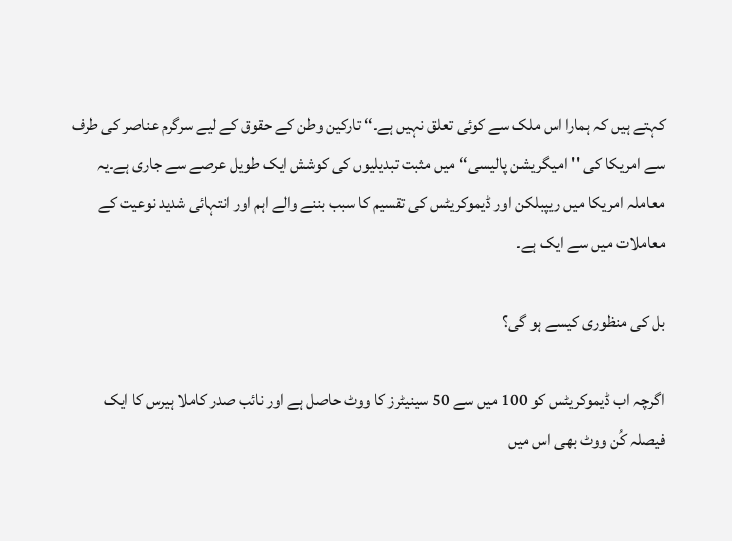کہتے ہیں کہ ہمارا اس ملک سے کوئی تعلق نہیں ہے۔‘‘ تارکین وطن کے حقوق کے لیے سرگرم عناصر کی طرف سے امریکا کی ''امیگریشن پالیسی‘‘میں مثبت تبدیلیوں کی کوشش ایک طویل عرصے سے جاری ہے۔یہ معاملہ امریکا میں ریپبلکن اور ڈیموکریٹس کی تقسیم کا سبب بننے والے اہم اور انتہائی شدید نوعیت کے معاملات میں سے ایک ہے۔

بل کی منظوری کیسے ہو گی؟

اگرچہ اب ڈیموکریٹس کو 100 میں سے 50 سینیٹرز کا ووٹ حاصل ہے اور نائب صدر کاملا ہیرس کا ایک فیصلہ کُن ووٹ بھی اس میں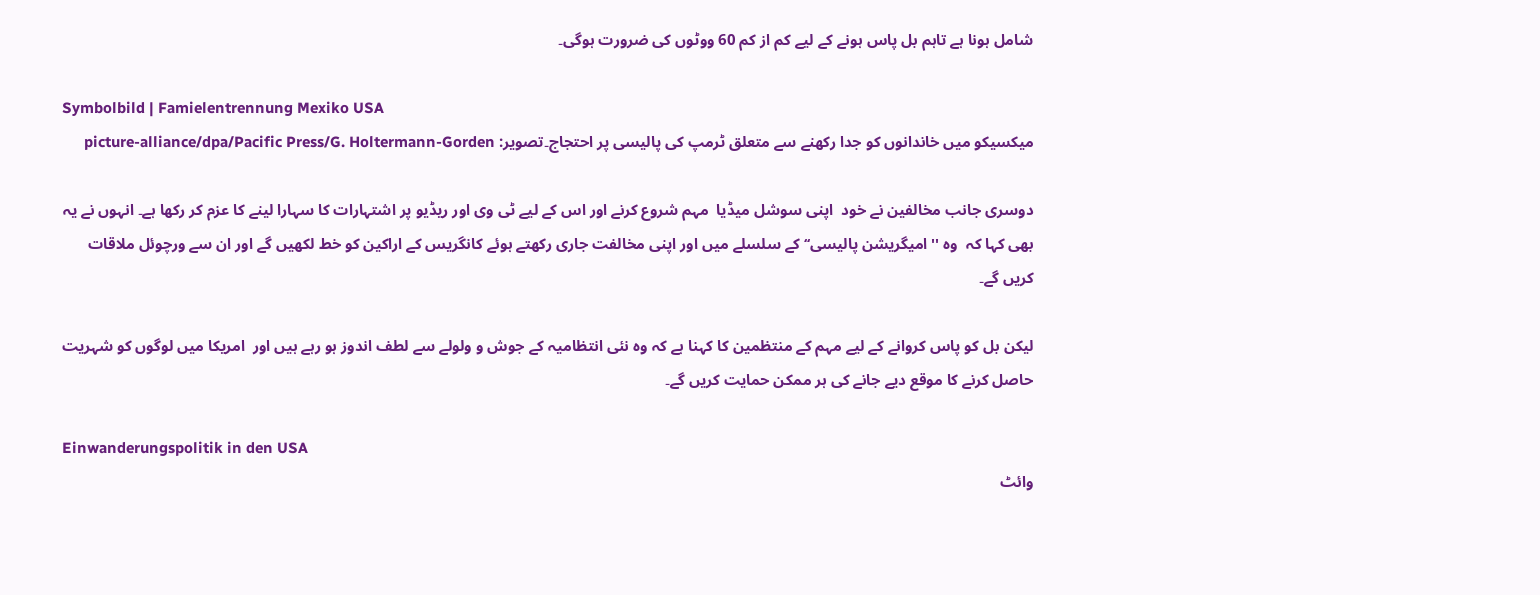شامل ہونا ہے تاہم بل پاس ہونے کے لیے کم از کم 60 ووٹوں کی ضرورت ہوگی۔

Symbolbild | Famielentrennung Mexiko USA
میکسیکو میں خاندانوں کو جدا رکھنے سے متعلق ٹرمپ کی پالیسی پر احتجاج۔تصویر: picture-alliance/dpa/Pacific Press/G. Holtermann-Gorden

دوسری جانب مخالفین نے خود  اپنی سوشل میڈیا  مہم شروع کرنے اور اس کے لیے ٹی وی اور ریڈیو پر اشتہارات کا سہارا لینے کا عزم کر رکھا ہے۔ انہوں نے یہ بھی کہا کہ  وہ ''امیگریشن پالیسی‘‘ کے سلسلے میں اور اپنی مخالفت جاری رکھتے ہوئے کانگریس کے اراکین کو خط لکھیں گے اور ان سے ورچوئل ملاقات  کریں گے۔

لیکن بل کو پاس کروانے کے لیے مہم کے منتظمین کا کہنا ہے کہ وہ نئی انتظامیہ کے جوش و ولولے سے لطف اندوز ہو رہے ہیں اور  امریکا میں لوگوں کو شہریت حاصل کرنے کا موقع دیے جانے کی ہر ممکن حمایت کریں گے۔

Einwanderungspolitik in den USA
وائٹ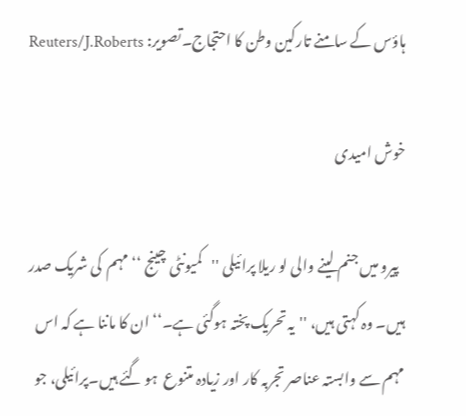ہاؤس کے سامنے تارکین وطن کا احتجاج۔تصویر: Reuters/J.Roberts

خوش امیدی

  پیرو میں جنم لینے والی لو ریلا پرائیلی ''کمیونٹی چینج ‘‘ مہم  کی شریک صدر ہیں۔ وہ کہتی ہیں، ''یہ تحریک پختہ ہوگئی ہے۔‘‘ ان کا ماننا ہے کہ اس مہم سے وابستہ عناصر تجربہ کار اور زیادہ متنوع  ہو گئے ہیں۔پرائیلی، جو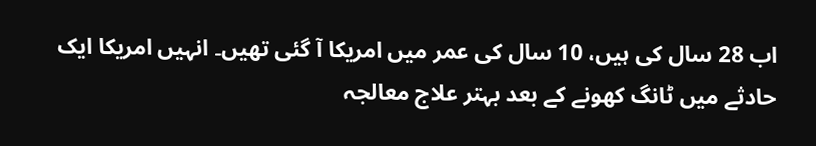اب 28 سال کی ہیں، 10 سال کی عمر میں امریکا آ گئی تھیں۔ انہیں امریکا ایک حادثے میں ٹانگ کھونے کے بعد بہتر علاج معالجہ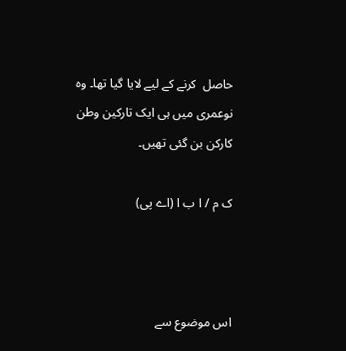حاصل  کرنے کے لیے لایا گیا تھا۔ وہ نوعمری میں ہی ایک تارکین وطن کارکن بن گئی تھیں۔

ک م / ا ب ا (اے پی)



اس موضوع سے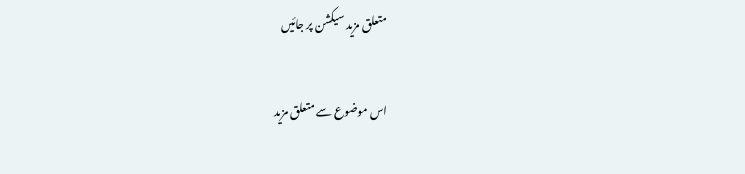متعلق مزید سیکشن پر جائیں

اس موضوع سے متعلق مزید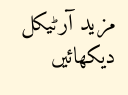مزید آرٹیکل دیکھائیں